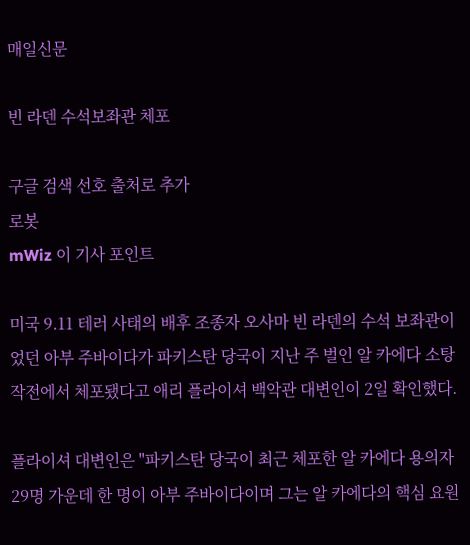매일신문

빈 라덴 수석보좌관 체포

구글 검색 선호 출처로 추가
로봇
mWiz 이 기사 포인트

미국 9.11 테러 사태의 배후 조종자 오사마 빈 라덴의 수석 보좌관이었던 아부 주바이다가 파키스탄 당국이 지난 주 벌인 알 카에다 소탕 작전에서 체포됐다고 애리 플라이셔 백악관 대변인이 2일 확인했다.

플라이셔 대변인은 "파키스탄 당국이 최근 체포한 알 카에다 용의자 29명 가운데 한 명이 아부 주바이다이며 그는 알 카에다의 핵심 요원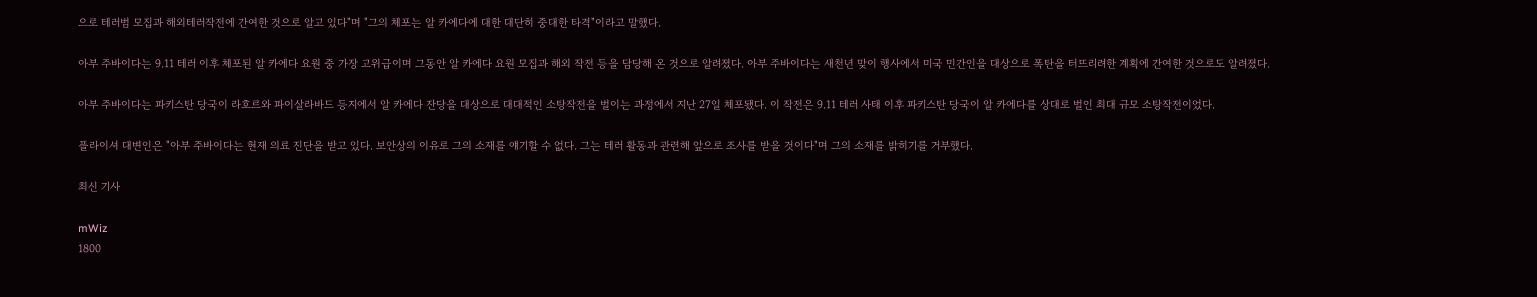으로 테러범 모집과 해외테러작전에 간여한 것으로 알고 있다"며 "그의 체포는 알 카에다에 대한 대단히 중대한 타격"이라고 말했다.

아부 주바이다는 9.11 테러 이후 체포된 알 카에다 요원 중 가장 고위급이며 그동안 알 카에다 요원 모집과 해외 작전 등을 담당해 온 것으로 알려졌다. 아부 주바이다는 새천년 맞이 행사에서 미국 민간인을 대상으로 폭탄을 터뜨리려한 계획에 간여한 것으로도 알려졌다.

아부 주바이다는 파키스탄 당국이 라호르와 파이살라바드 등지에서 알 카에다 잔당을 대상으로 대대적인 소탕작전을 벌이는 과정에서 지난 27일 체포됐다. 이 작전은 9.11 테러 사태 이후 파키스탄 당국이 알 카에다를 상대로 벌인 최대 규모 소탕작전이었다.

플라이셔 대변인은 "아부 주바이다는 현재 의료 진단을 받고 있다. 보안상의 이유로 그의 소재를 얘기할 수 없다. 그는 테러 활동과 관련해 앞으로 조사를 받을 것이다"며 그의 소재를 밝히기를 거부했다.

최신 기사

mWiz
1800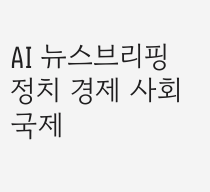AI 뉴스브리핑
정치 경제 사회 국제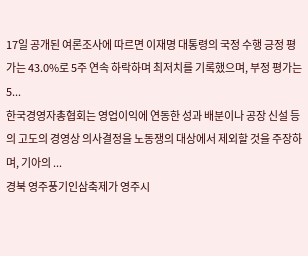17일 공개된 여론조사에 따르면 이재명 대통령의 국정 수행 긍정 평가는 43.0%로 5주 연속 하락하며 최저치를 기록했으며, 부정 평가는 5...
한국경영자총협회는 영업이익에 연동한 성과 배분이나 공장 신설 등의 고도의 경영상 의사결정을 노동쟁의 대상에서 제외할 것을 주장하며, 기아의 ...
경북 영주풍기인삼축제가 영주시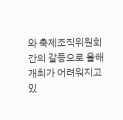와 축제조직위원회 간의 갈등으로 올해 개최가 어려워지고 있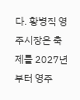다. 황병직 영주시장은 축제를 2027년부터 영주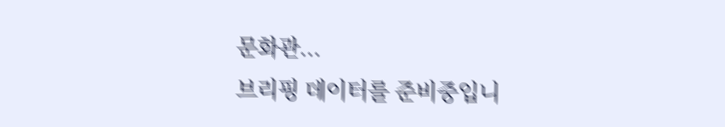문화관...
브리핑 데이터를 준비중입니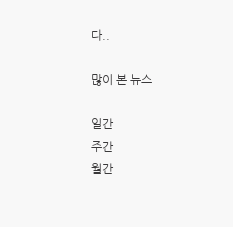다..

많이 본 뉴스

일간
주간
월간